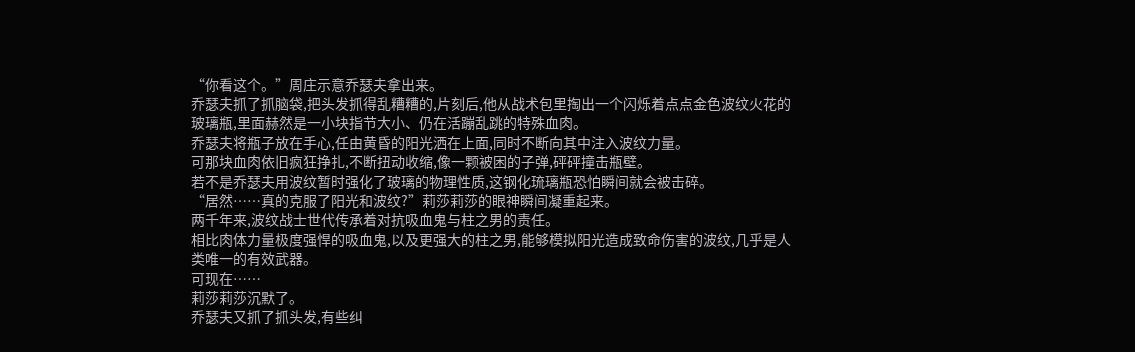“你看这个。”周庄示意乔瑟夫拿出来。
乔瑟夫抓了抓脑袋,把头发抓得乱糟糟的,片刻后,他从战术包里掏出一个闪烁着点点金色波纹火花的玻璃瓶,里面赫然是一小块指节大小、仍在活蹦乱跳的特殊血肉。
乔瑟夫将瓶子放在手心,任由黄昏的阳光洒在上面,同时不断向其中注入波纹力量。
可那块血肉依旧疯狂挣扎,不断扭动收缩,像一颗被困的子弹,砰砰撞击瓶壁。
若不是乔瑟夫用波纹暂时强化了玻璃的物理性质,这钢化琉璃瓶恐怕瞬间就会被击碎。
“居然……真的克服了阳光和波纹?”莉莎莉莎的眼神瞬间凝重起来。
两千年来,波纹战士世代传承着对抗吸血鬼与柱之男的责任。
相比肉体力量极度强悍的吸血鬼,以及更强大的柱之男,能够模拟阳光造成致命伤害的波纹,几乎是人类唯一的有效武器。
可现在……
莉莎莉莎沉默了。
乔瑟夫又抓了抓头发,有些纠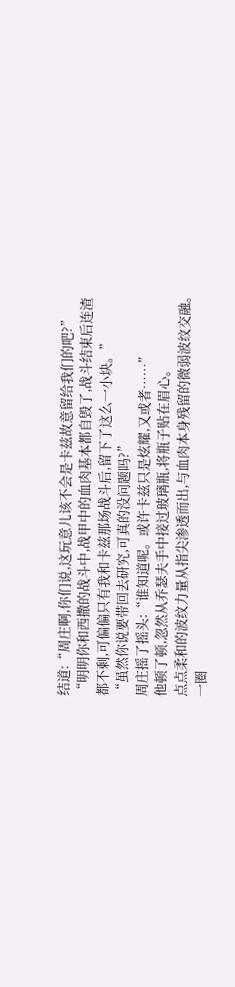结道:“周庄啊,你们说,这玩意儿该不会是卡兹故意留给我们的吧?”
“明明你和西撒的战斗中,战甲中的血肉基本都自毁了,战斗结束后连渣都不剩,可偏偏只有我和卡兹那场战斗后,留下了这么一小块。”
“虽然你说要带回去研究,可真的没问题吗?”
周庄摇了摇头:“谁知道呢。或许卡兹只是炫耀,又或者……”
他顿了顿,忽然从乔瑟夫手中接过玻璃瓶,将瓶子贴在眉心。
点点柔和的波纹力量从指尖渗透而出,与血肉本身残留的微弱波纹交融。一圈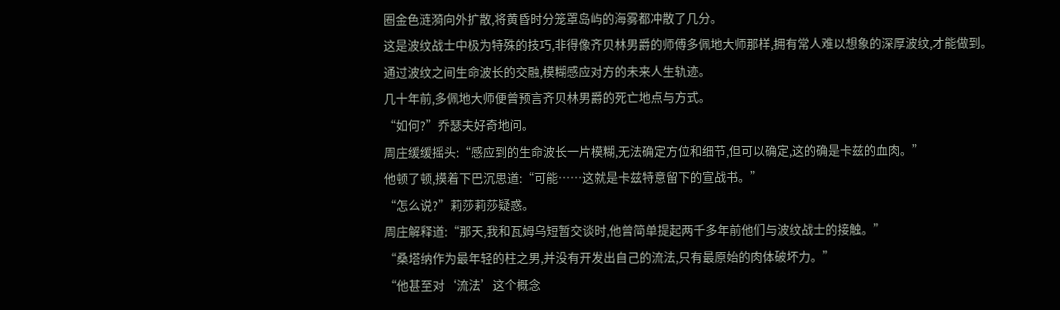圈金色涟漪向外扩散,将黄昏时分笼罩岛屿的海雾都冲散了几分。
这是波纹战士中极为特殊的技巧,非得像齐贝林男爵的师傅多佩地大师那样,拥有常人难以想象的深厚波纹,才能做到。
通过波纹之间生命波长的交融,模糊感应对方的未来人生轨迹。
几十年前,多佩地大师便曾预言齐贝林男爵的死亡地点与方式。
“如何?”乔瑟夫好奇地问。
周庄缓缓摇头:“感应到的生命波长一片模糊,无法确定方位和细节,但可以确定,这的确是卡兹的血肉。”
他顿了顿,摸着下巴沉思道:“可能……这就是卡兹特意留下的宣战书。”
“怎么说?”莉莎莉莎疑惑。
周庄解释道:“那天,我和瓦姆乌短暂交谈时,他曾简单提起两千多年前他们与波纹战士的接触。”
“桑塔纳作为最年轻的柱之男,并没有开发出自己的流法,只有最原始的肉体破坏力。”
“他甚至对‘流法’这个概念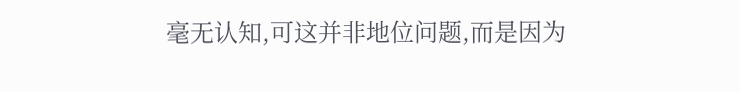毫无认知,可这并非地位问题,而是因为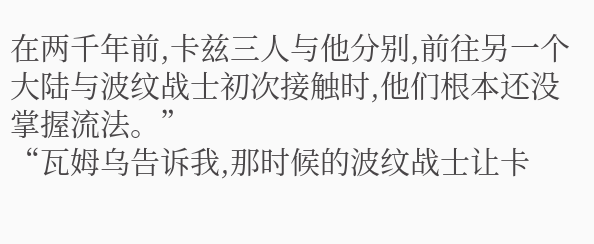在两千年前,卡兹三人与他分别,前往另一个大陆与波纹战士初次接触时,他们根本还没掌握流法。”
“瓦姆乌告诉我,那时候的波纹战士让卡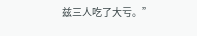兹三人吃了大亏。”